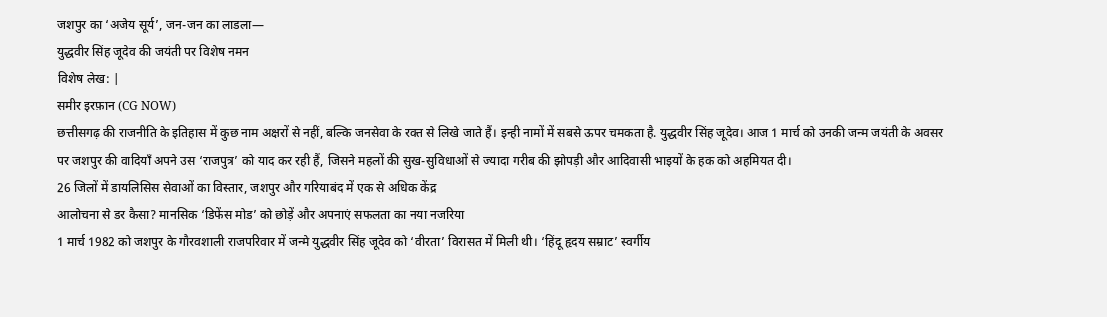जशपुर का ‘अजेय सूर्य’, जन-जन का लाडला—
युद्धवीर सिंह जूदेव की जयंती पर विशेष नमन
विशेष लेख: |
समीर इरफ़ान (CG NOW)
छत्तीसगढ़ की राजनीति के इतिहास में कुछ नाम अक्षरों से नहीं, बल्कि जनसेवा के रक्त से लिखे जाते हैं। इन्ही नामों में सबसे ऊपर चमकता है. युद्धवीर सिंह जूदेव। आज 1 मार्च को उनकी जन्म जयंती के अवसर पर जशपुर की वादियाँ अपने उस ‘राजपुत्र’ को याद कर रही हैं, जिसने महलों की सुख-सुविधाओं से ज्यादा गरीब की झोपड़ी और आदिवासी भाइयों के हक को अहमियत दी।
26 जिलों में डायलिसिस सेवाओं का विस्तार, जशपुर और गरियाबंद में एक से अधिक केंद्र
आलोचना से डर कैसा? मानसिक ‘डिफेंस मोड’ को छोड़ें और अपनाएं सफलता का नया नजरिया
1 मार्च 1982 को जशपुर के गौरवशाली राजपरिवार में जन्मे युद्धवीर सिंह जूदेव को ‘वीरता’ विरासत में मिली थी। ‘हिंदू हृदय सम्राट’ स्वर्गीय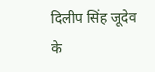दिलीप सिंह जूदेव के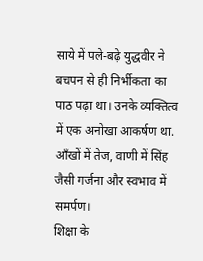साये में पले-बढ़े युद्धवीर ने बचपन से ही निर्भीकता का पाठ पढ़ा था। उनके व्यक्तित्व में एक अनोखा आकर्षण था. आँखों में तेज, वाणी में सिंह जैसी गर्जना और स्वभाव में समर्पण।
शिक्षा के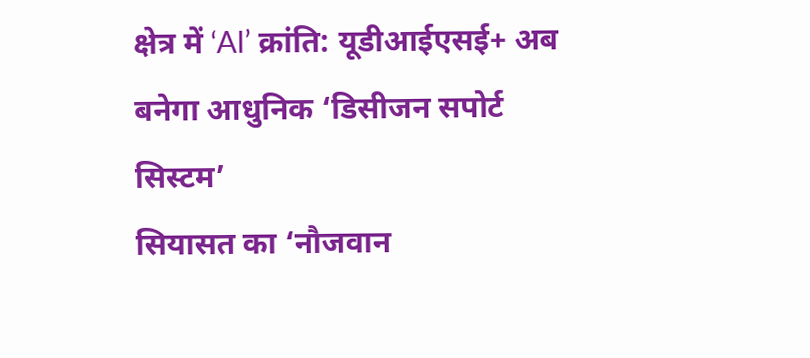क्षेत्र में ‘AI’ क्रांति: यूडीआईएसई+ अब बनेगा आधुनिक ‘डिसीजन सपोर्ट सिस्टम’
सियासत का ‘नौजवान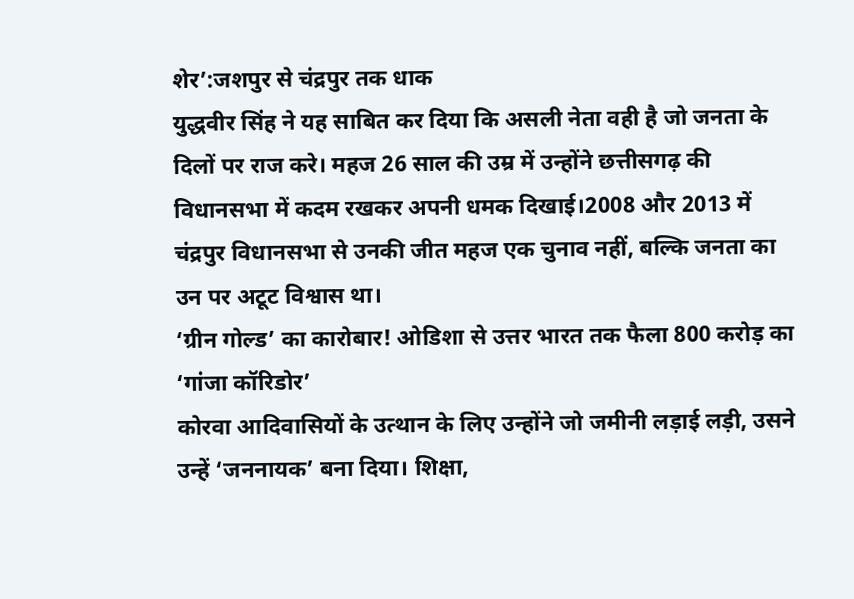शेर’:जशपुर से चंद्रपुर तक धाक
युद्धवीर सिंह ने यह साबित कर दिया कि असली नेता वही है जो जनता के दिलों पर राज करे। महज 26 साल की उम्र में उन्होंने छत्तीसगढ़ की विधानसभा में कदम रखकर अपनी धमक दिखाई।2008 और 2013 में चंद्रपुर विधानसभा से उनकी जीत महज एक चुनाव नहीं, बल्कि जनता का उन पर अटूट विश्वास था।
‘ग्रीन गोल्ड’ का कारोबार! ओडिशा से उत्तर भारत तक फैला 800 करोड़ का ‘गांजा कॉरिडोर’
कोरवा आदिवासियों के उत्थान के लिए उन्होंने जो जमीनी लड़ाई लड़ी, उसने उन्हें ‘जननायक’ बना दिया। शिक्षा,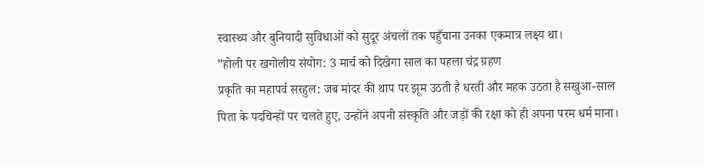स्वास्थ्य और बुनियादी सुविधाओं को सुदूर अंचलों तक पहुँचाना उनका एकमात्र लक्ष्य था।
”होली पर खगोलीय संयोग: 3 मार्च को दिखेगा साल का पहला चंद्र ग्रहण
प्रकृति का महापर्व सरहुल: जब मांदर की थाप पर झूम उठती है धरती और महक उठता है सखुआ-साल
पिता के पदचिन्हों पर चलते हुए, उन्होंने अपनी संस्कृति और जड़ों की रक्षा को ही अपना परम धर्म माना।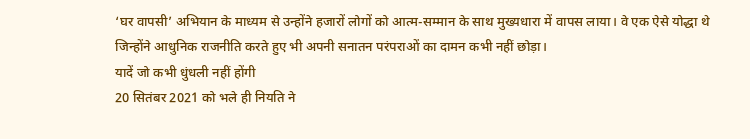‘घर वापसी’ अभियान के माध्यम से उन्होंने हजारों लोगों को आत्म-सम्मान के साथ मुख्यधारा में वापस लाया। वे एक ऐसे योद्धा थे जिन्होंने आधुनिक राजनीति करते हुए भी अपनी सनातन परंपराओं का दामन कभी नहीं छोड़ा।
यादें जो कभी धुंधली नहीं होंगी
20 सितंबर 2021 को भले ही नियति ने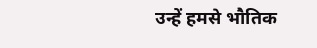उन्हें हमसे भौतिक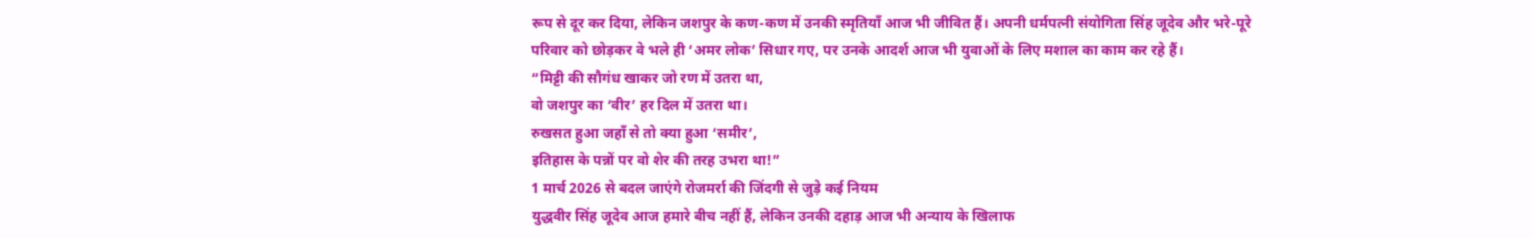रूप से दूर कर दिया, लेकिन जशपुर के कण-कण में उनकी स्मृतियाँ आज भी जीवित हैं। अपनी धर्मपत्नी संयोगिता सिंह जूदेव और भरे-पूरे परिवार को छोड़कर वे भले ही ‘अमर लोक’ सिधार गए, पर उनके आदर्श आज भी युवाओं के लिए मशाल का काम कर रहे हैं।
“मिट्टी की सौगंध खाकर जो रण में उतरा था,
वो जशपुर का ‘वीर’ हर दिल में उतरा था।
रुखसत हुआ जहाँ से तो क्या हुआ ‘समीर’,
इतिहास के पन्नों पर वो शेर की तरह उभरा था!”
1 मार्च 2026 से बदल जाएंगे रोजमर्रा की जिंदगी से जुड़े कई नियम
युद्धवीर सिंह जूदेव आज हमारे बीच नहीं हैं, लेकिन उनकी दहाड़ आज भी अन्याय के खिलाफ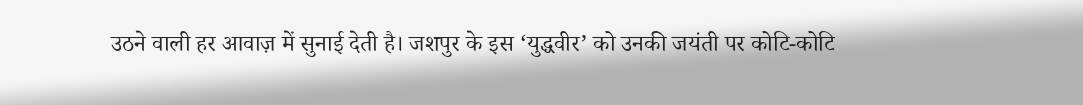उठने वाली हर आवाज़ में सुनाई देती है। जशपुर के इस ‘युद्धवीर’ को उनकी जयंती पर कोटि-कोटि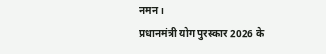नमन।
प्रधानमंत्री योग पुरस्कार 2026 के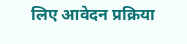लिए आवेदन प्रक्रिया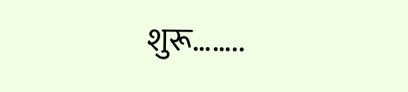शुरू……..